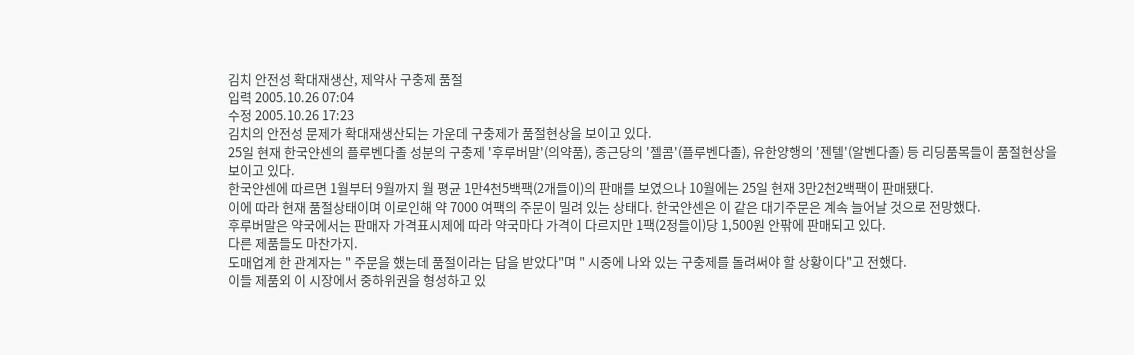김치 안전성 확대재생산, 제약사 구충제 품절
입력 2005.10.26 07:04
수정 2005.10.26 17:23
김치의 안전성 문제가 확대재생산되는 가운데 구충제가 품절현상을 보이고 있다.
25일 현재 한국얀센의 플루벤다졸 성분의 구충제 '후루버말'(의약품), 종근당의 '젤콤'(플루벤다졸), 유한양행의 '젠텔'(알벤다졸) 등 리딩품목들이 품절현상을 보이고 있다.
한국얀센에 따르면 1월부터 9월까지 월 평균 1만4천5백팩(2개들이)의 판매를 보였으나 10월에는 25일 현재 3만2천2백팩이 판매됐다.
이에 따라 현재 품절상태이며 이로인해 약 7000 여팩의 주문이 밀려 있는 상태다. 한국얀센은 이 같은 대기주문은 계속 늘어날 것으로 전망했다.
후루버말은 약국에서는 판매자 가격표시제에 따라 약국마다 가격이 다르지만 1팩(2정들이)당 1,500원 안팎에 판매되고 있다.
다른 제품들도 마찬가지.
도매업계 한 관계자는 " 주문을 했는데 품절이라는 답을 받았다"며 " 시중에 나와 있는 구충제를 돌려써야 할 상황이다"고 전했다.
이들 제품외 이 시장에서 중하위권을 형성하고 있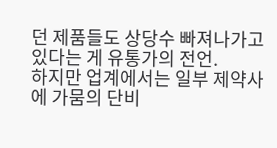던 제품들도 상당수 빠져나가고 있다는 게 유통가의 전언.
하지만 업계에서는 일부 제약사에 가뭄의 단비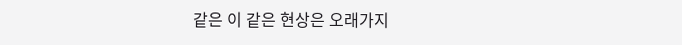같은 이 같은 현상은 오래가지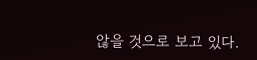않을 것으로 보고 있다.